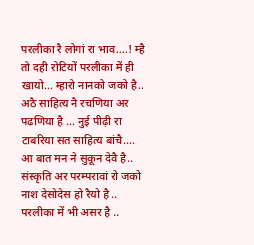परलीका रै लोगां रा भाव....! म्है तो दही रोटियों परलीका में ही खायो... म्हारो नानको जको है.. अठै साहित्य नै रचणिया अर पढणिया है ... नुई पीढ़ी रा टाबरिया सत साहित्य बांचै.... आ बात मन ने सुकून देवै है.. संस्कृति अर परम्परावां रो जको नाश देसोदेस हो रैयो है .. परलीका में भी असर है ..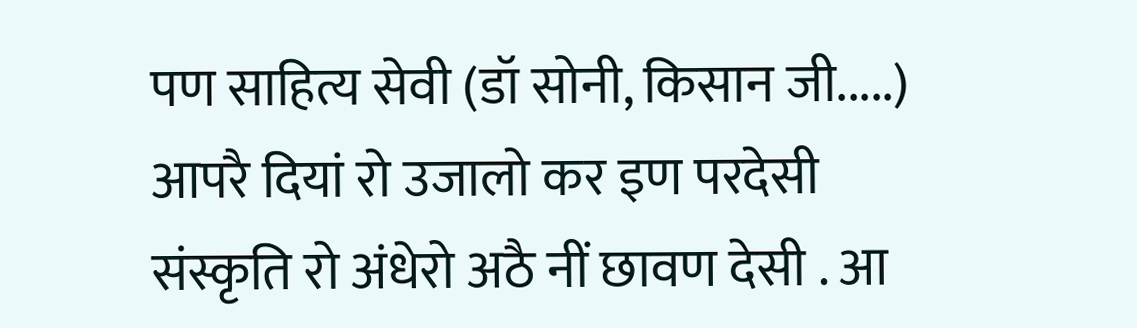पण साहित्य सेवी (डॉ सोनी, किसान जी.....) आपरै दियां रो उजालो कर इण परदेसी संस्कृति रो अंधेरो अठै नीं छावण देसी . आ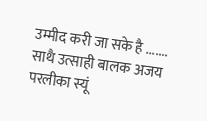उम्मीद करी जा सके है ....... साथै उत्साही बालक अजय परलीका स्यूं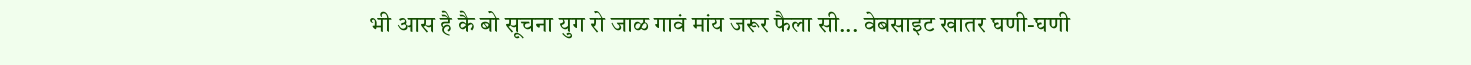भी आस है कै बो सूचना युग रो जाळ गावं मांय जरूर फैला सी... वेबसाइट खातर घणी-घणी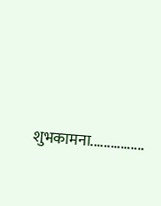शुभकामना................